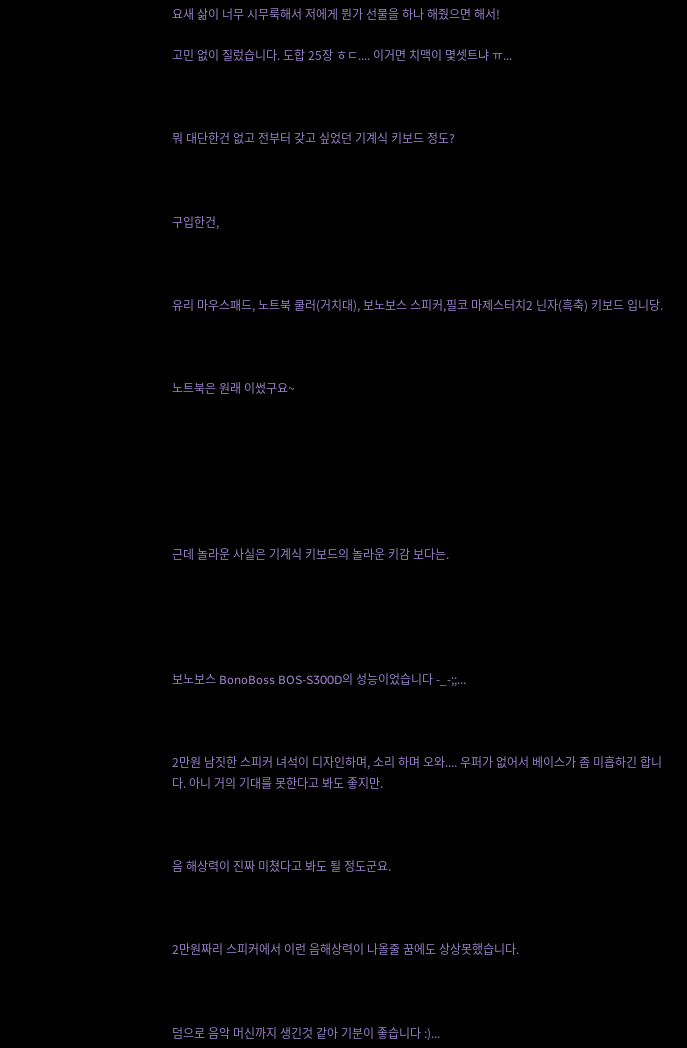요새 삶이 너무 시무룩해서 저에게 뭔가 선물을 하나 해줬으면 해서!

고민 없이 질렀습니다. 도합 25장 ㅎㄷ.... 이거면 치맥이 몇셋트냐 ㅠ...



뭐 대단한건 없고 전부터 갖고 싶었던 기계식 키보드 정도?



구입한건,



유리 마우스패드, 노트북 쿨러(거치대), 보노보스 스피커,필코 마제스터치2 닌자(흑축) 키보드 입니당.



노트북은 원래 이썼구요~







근데 놀라운 사실은 기계식 키보드의 놀라운 키감 보다는.





보노보스 BonoBoss BOS-S300D의 성능이었습니다 -_-;;...



2만원 남짓한 스피커 녀석이 디자인하며, 소리 하며 오와.... 우퍼가 없어서 베이스가 좀 미흡하긴 합니다. 아니 거의 기대를 못한다고 봐도 좋지만.



음 해상력이 진짜 미쳤다고 봐도 될 정도군요.



2만원짜리 스피커에서 이런 음해상력이 나올줄 꿈에도 상상못했습니다.



덤으로 음악 머신까지 생긴것 같아 기분이 좋습니다 :)...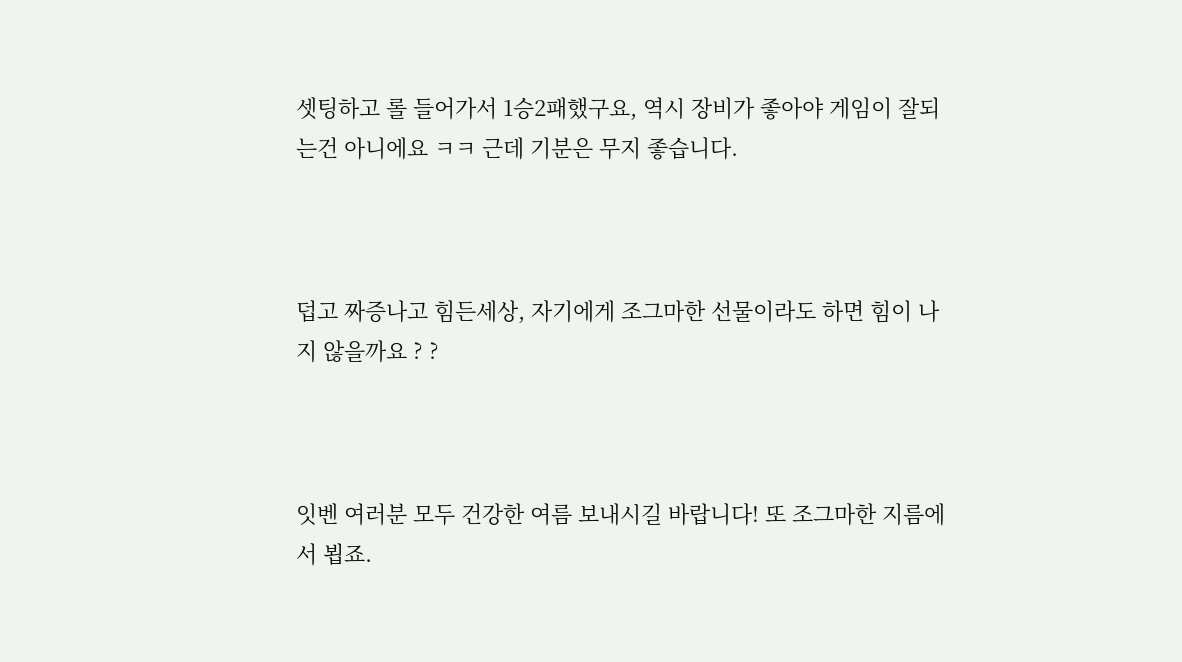셋팅하고 롤 들어가서 1승2패했구요, 역시 장비가 좋아야 게임이 잘되는건 아니에요 ㅋㅋ 근데 기분은 무지 좋습니다.



덥고 짜증나고 힘든세상, 자기에게 조그마한 선물이라도 하면 힘이 나지 않을까요 ? ?



잇벤 여러분 모두 건강한 여름 보내시길 바랍니다! 또 조그마한 지름에서 뵙죠.